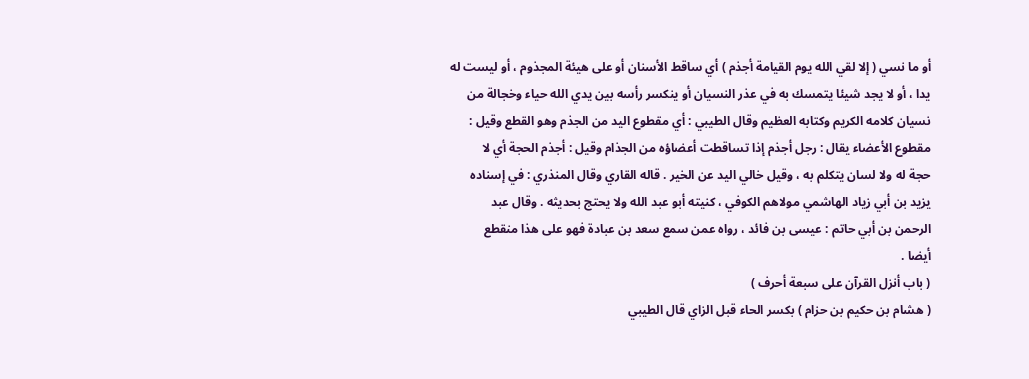أو ما نسي ( إلا لقي الله يوم القيامة أجذم ) أي ساقط الأسنان أو على هيئة المجذوم ، أو ليست له
يدا ، أو لا يجد شيئا يتمسك به في عذر النسيان أو ينكسر رأسه بين يدي الله حياء وخجالة من
نسيان كلامه الكريم وكتابه العظيم وقال الطيبي : أي مقطوع اليد من الجذم وهو القطع وقيل :
مقطوع الأعضاء يقال : رجل أجذم إذا تساقطت أعضاؤه من الجذام وقيل : أجذم الحجة أي لا
حجة له ولا لسان يتكلم به ، وقيل خالي اليد عن الخير . قاله القاري وقال المنذري : في إسناده
يزيد بن أبي زياد الهاشمي مولاهم الكوفي ، كنيته أبو عبد الله ولا يحتج بحديثه . وقال عبد
الرحمن بن أبي حاتم : عيسى بن فائد ، رواه عمن سمع سعد بن عبادة فهو على هذا منقطع
أيضا .
( باب أنزل القرآن على سبعة أحرف )
( هشام بن حكيم بن حزام ) بكسر الحاء قبل الزاي قال الطيبي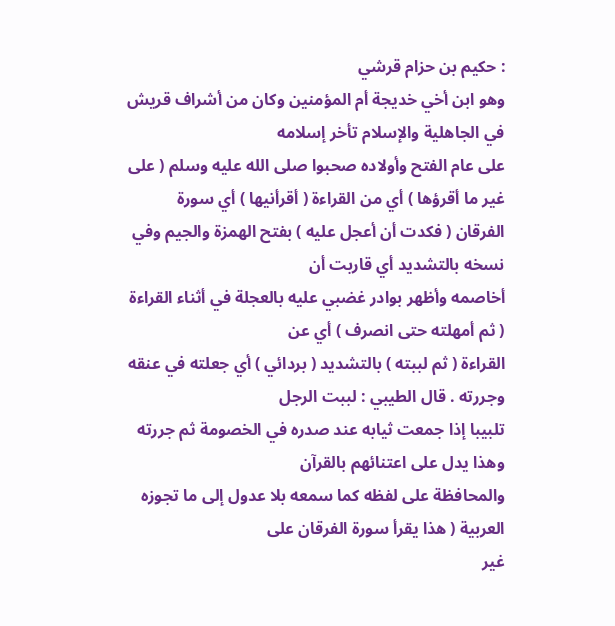: حكيم بن حزام قرشي
وهو ابن أخي خديجة أم المؤمنين وكان من أشراف قريش في الجاهلية والإسلام تأخر إسلامه
على عام الفتح وأولاده صحبوا صلى الله عليه وسلم ( على غير ما أقرؤها ) أي من القراءة ( أقرأنيها ) أي سورة
الفرقان ( فكدت أن أعجل عليه ) بفتح الهمزة والجيم وفي نسخه بالتشديد أي قاربت أن
أخاصمه وأظهر بوادر غضبي عليه بالعجلة في أثناء القراءة ( ثم أمهلته حتى انصرف ) أي عن
القراءة ( ثم لببته ) بالتشديد ( بردائي ) أي جعلته في عنقه وجررته . قال الطيبي : لببت الرجل
تلبيبا إذا جمعت ثيابه عند صدره في الخصومة ثم جررته وهذا يدل على اعتنائهم بالقرآن
والمحافظة على لفظه كما سمعه بلا عدول إلى ما تجوزه العربية ( هذا يقرأ سورة الفرقان على
غير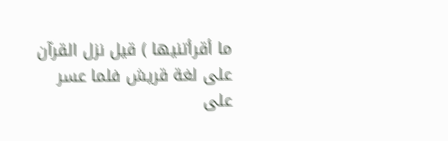ما أقرأتنيها ) قيل نزل القرآن على لغة قريش فلما عسر على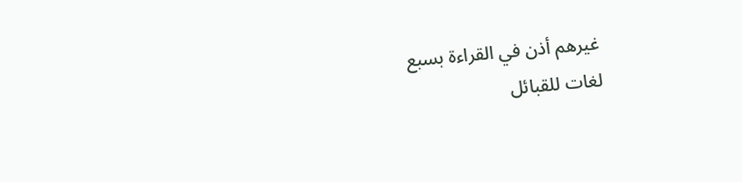غيرهم أذن في القراءة بسبع
لغات للقبائل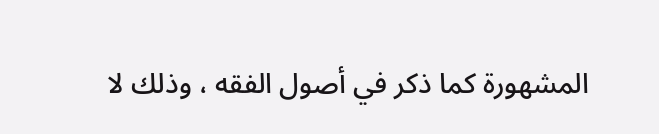المشهورة كما ذكر في أصول الفقه ، وذلك لا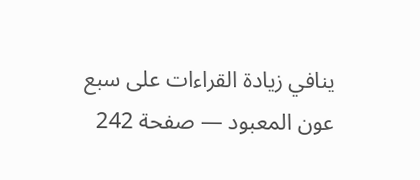ينافي زيادة القراءات على سبع
عون المعبود — صفحة 242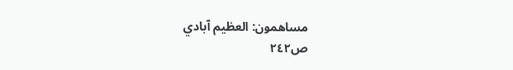مساهمون: العظيم آبادي
ص٢٤٢